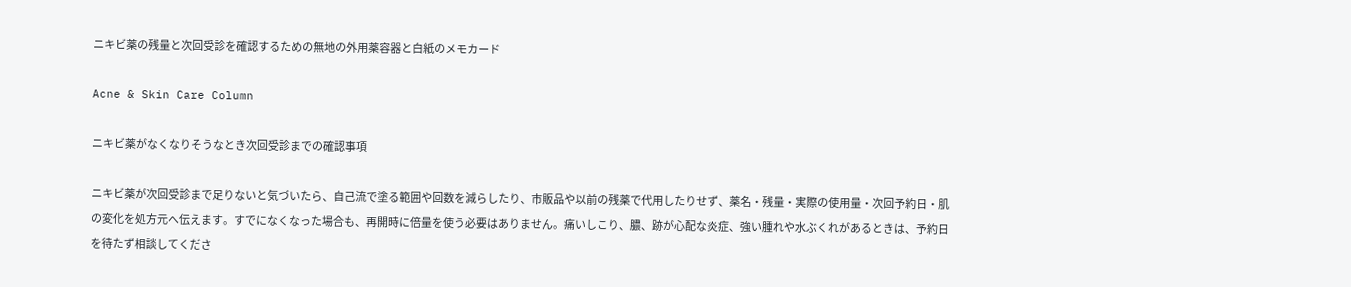ニキビ薬の残量と次回受診を確認するための無地の外用薬容器と白紙のメモカード

Acne & Skin Care Column

ニキビ薬がなくなりそうなとき次回受診までの確認事項

ニキビ薬が次回受診まで足りないと気づいたら、自己流で塗る範囲や回数を減らしたり、市販品や以前の残薬で代用したりせず、薬名・残量・実際の使用量・次回予約日・肌の変化を処方元へ伝えます。すでになくなった場合も、再開時に倍量を使う必要はありません。痛いしこり、膿、跡が心配な炎症、強い腫れや水ぶくれがあるときは、予約日を待たず相談してくださ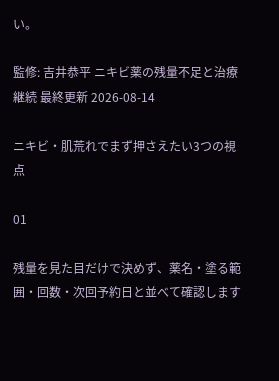い。

監修: 吉井恭平 ニキビ薬の残量不足と治療継続 最終更新 2026-08-14

ニキビ・肌荒れでまず押さえたい3つの視点

01

残量を見た目だけで決めず、薬名・塗る範囲・回数・次回予約日と並べて確認します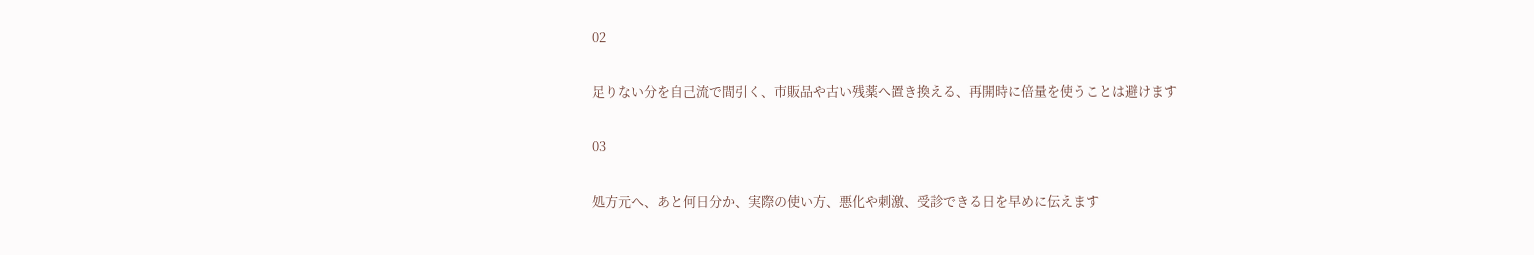02

足りない分を自己流で間引く、市販品や古い残薬へ置き換える、再開時に倍量を使うことは避けます

03

処方元へ、あと何日分か、実際の使い方、悪化や刺激、受診できる日を早めに伝えます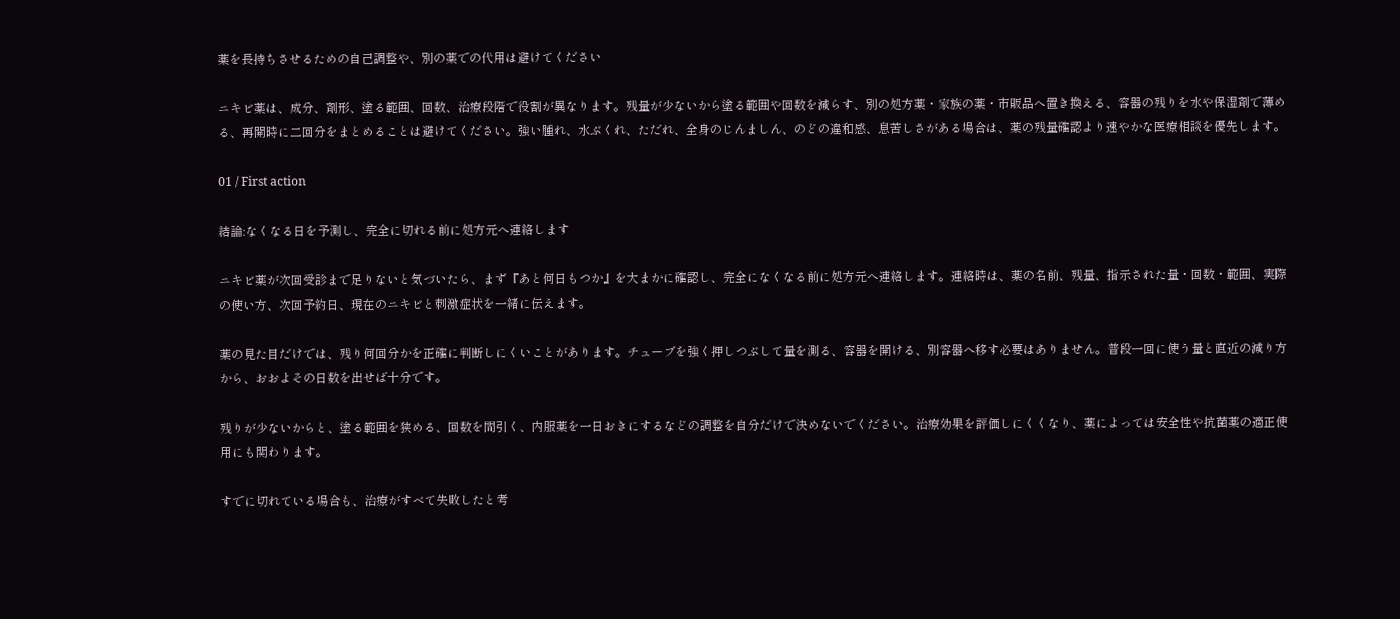薬を長持ちさせるための自己調整や、別の薬での代用は避けてください

ニキビ薬は、成分、剤形、塗る範囲、回数、治療段階で役割が異なります。残量が少ないから塗る範囲や回数を減らす、別の処方薬・家族の薬・市販品へ置き換える、容器の残りを水や保湿剤で薄める、再開時に二回分をまとめることは避けてください。強い腫れ、水ぶくれ、ただれ、全身のじんましん、のどの違和感、息苦しさがある場合は、薬の残量確認より速やかな医療相談を優先します。

01 / First action

結論:なくなる日を予測し、完全に切れる前に処方元へ連絡します

ニキビ薬が次回受診まで足りないと気づいたら、まず『あと何日もつか』を大まかに確認し、完全になくなる前に処方元へ連絡します。連絡時は、薬の名前、残量、指示された量・回数・範囲、実際の使い方、次回予約日、現在のニキビと刺激症状を一緒に伝えます。

薬の見た目だけでは、残り何回分かを正確に判断しにくいことがあります。チューブを強く押しつぶして量を測る、容器を開ける、別容器へ移す必要はありません。普段一回に使う量と直近の減り方から、おおよその日数を出せば十分です。

残りが少ないからと、塗る範囲を狭める、回数を間引く、内服薬を一日おきにするなどの調整を自分だけで決めないでください。治療効果を評価しにくくなり、薬によっては安全性や抗菌薬の適正使用にも関わります。

すでに切れている場合も、治療がすべて失敗したと考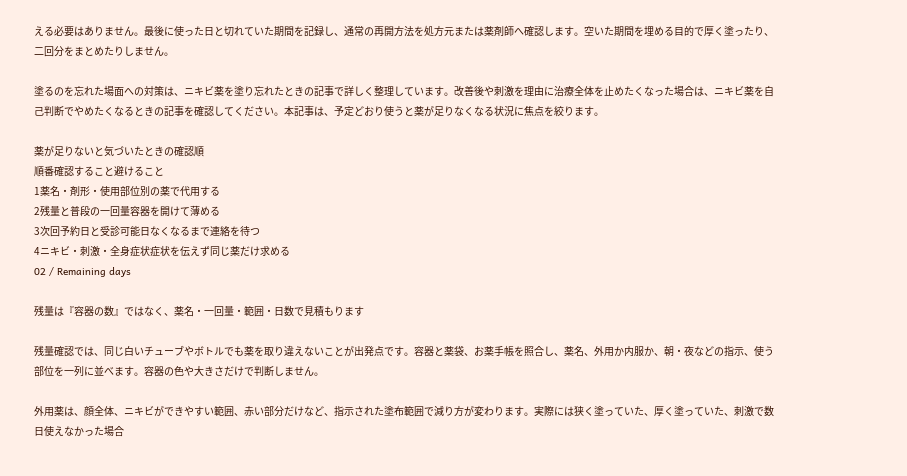える必要はありません。最後に使った日と切れていた期間を記録し、通常の再開方法を処方元または薬剤師へ確認します。空いた期間を埋める目的で厚く塗ったり、二回分をまとめたりしません。

塗るのを忘れた場面への対策は、ニキビ薬を塗り忘れたときの記事で詳しく整理しています。改善後や刺激を理由に治療全体を止めたくなった場合は、ニキビ薬を自己判断でやめたくなるときの記事を確認してください。本記事は、予定どおり使うと薬が足りなくなる状況に焦点を絞ります。

薬が足りないと気づいたときの確認順
順番確認すること避けること
1薬名・剤形・使用部位別の薬で代用する
2残量と普段の一回量容器を開けて薄める
3次回予約日と受診可能日なくなるまで連絡を待つ
4ニキビ・刺激・全身症状症状を伝えず同じ薬だけ求める
02 / Remaining days

残量は『容器の数』ではなく、薬名・一回量・範囲・日数で見積もります

残量確認では、同じ白いチューブやボトルでも薬を取り違えないことが出発点です。容器と薬袋、お薬手帳を照合し、薬名、外用か内服か、朝・夜などの指示、使う部位を一列に並べます。容器の色や大きさだけで判断しません。

外用薬は、顔全体、ニキビができやすい範囲、赤い部分だけなど、指示された塗布範囲で減り方が変わります。実際には狭く塗っていた、厚く塗っていた、刺激で数日使えなかった場合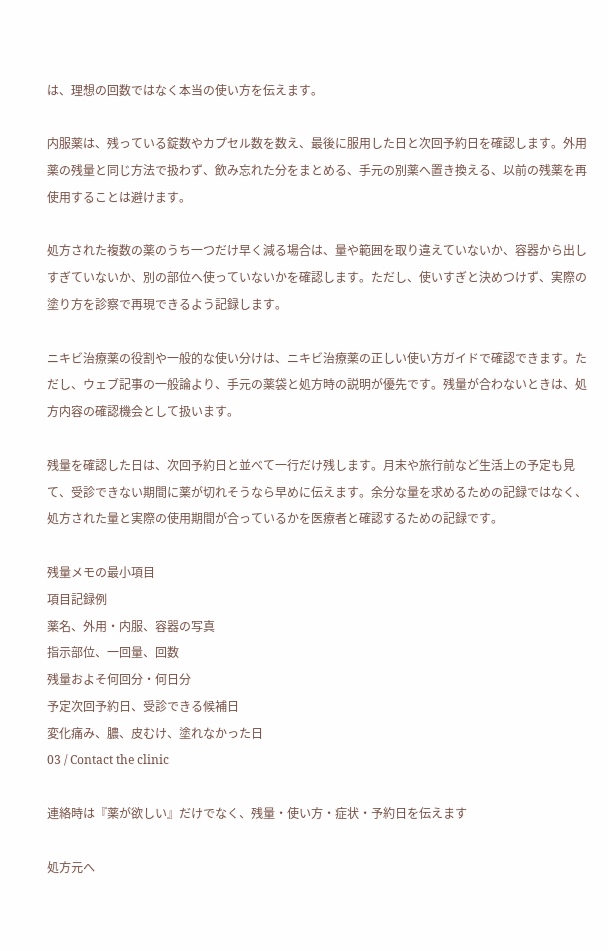は、理想の回数ではなく本当の使い方を伝えます。

内服薬は、残っている錠数やカプセル数を数え、最後に服用した日と次回予約日を確認します。外用薬の残量と同じ方法で扱わず、飲み忘れた分をまとめる、手元の別薬へ置き換える、以前の残薬を再使用することは避けます。

処方された複数の薬のうち一つだけ早く減る場合は、量や範囲を取り違えていないか、容器から出しすぎていないか、別の部位へ使っていないかを確認します。ただし、使いすぎと決めつけず、実際の塗り方を診察で再現できるよう記録します。

ニキビ治療薬の役割や一般的な使い分けは、ニキビ治療薬の正しい使い方ガイドで確認できます。ただし、ウェブ記事の一般論より、手元の薬袋と処方時の説明が優先です。残量が合わないときは、処方内容の確認機会として扱います。

残量を確認した日は、次回予約日と並べて一行だけ残します。月末や旅行前など生活上の予定も見て、受診できない期間に薬が切れそうなら早めに伝えます。余分な量を求めるための記録ではなく、処方された量と実際の使用期間が合っているかを医療者と確認するための記録です。

残量メモの最小項目
項目記録例
薬名、外用・内服、容器の写真
指示部位、一回量、回数
残量およそ何回分・何日分
予定次回予約日、受診できる候補日
変化痛み、膿、皮むけ、塗れなかった日
03 / Contact the clinic

連絡時は『薬が欲しい』だけでなく、残量・使い方・症状・予約日を伝えます

処方元へ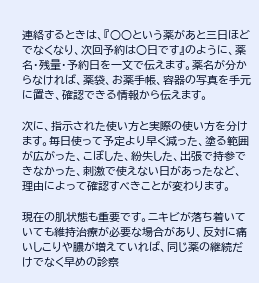連絡するときは、『○○という薬があと三日ほどでなくなり、次回予約は○日です』のように、薬名・残量・予約日を一文で伝えます。薬名が分からなければ、薬袋、お薬手帳、容器の写真を手元に置き、確認できる情報から伝えます。

次に、指示された使い方と実際の使い方を分けます。毎日使って予定より早く減った、塗る範囲が広がった、こぼした、紛失した、出張で持参できなかった、刺激で使えない日があったなど、理由によって確認すべきことが変わります。

現在の肌状態も重要です。ニキビが落ち着いていても維持治療が必要な場合があり、反対に痛いしこりや膿が増えていれば、同じ薬の継続だけでなく早めの診察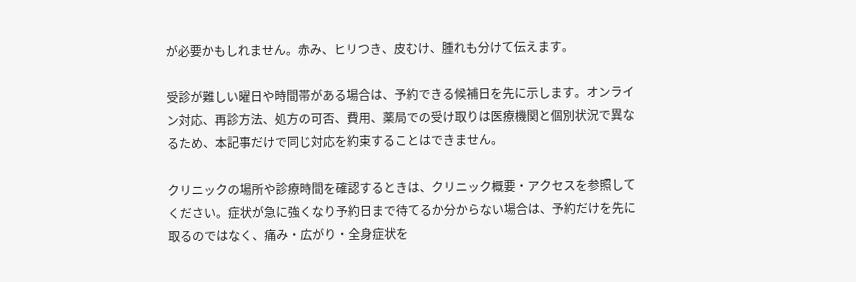が必要かもしれません。赤み、ヒリつき、皮むけ、腫れも分けて伝えます。

受診が難しい曜日や時間帯がある場合は、予約できる候補日を先に示します。オンライン対応、再診方法、処方の可否、費用、薬局での受け取りは医療機関と個別状況で異なるため、本記事だけで同じ対応を約束することはできません。

クリニックの場所や診療時間を確認するときは、クリニック概要・アクセスを参照してください。症状が急に強くなり予約日まで待てるか分からない場合は、予約だけを先に取るのではなく、痛み・広がり・全身症状を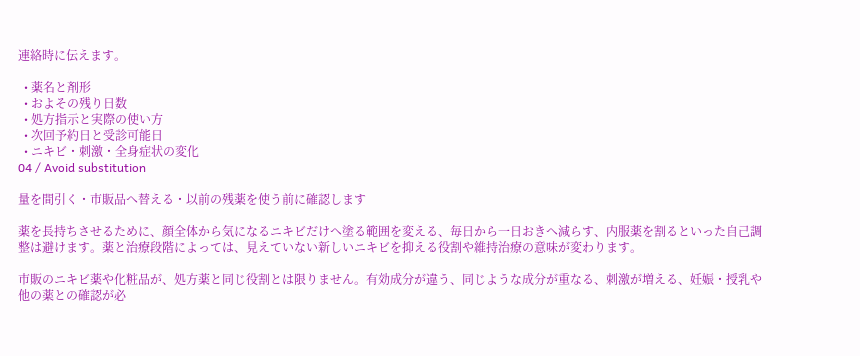連絡時に伝えます。

  • 薬名と剤形
  • およその残り日数
  • 処方指示と実際の使い方
  • 次回予約日と受診可能日
  • ニキビ・刺激・全身症状の変化
04 / Avoid substitution

量を間引く・市販品へ替える・以前の残薬を使う前に確認します

薬を長持ちさせるために、顔全体から気になるニキビだけへ塗る範囲を変える、毎日から一日おきへ減らす、内服薬を割るといった自己調整は避けます。薬と治療段階によっては、見えていない新しいニキビを抑える役割や維持治療の意味が変わります。

市販のニキビ薬や化粧品が、処方薬と同じ役割とは限りません。有効成分が違う、同じような成分が重なる、刺激が増える、妊娠・授乳や他の薬との確認が必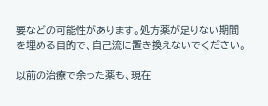要などの可能性があります。処方薬が足りない期間を埋める目的で、自己流に置き換えないでください。

以前の治療で余った薬も、現在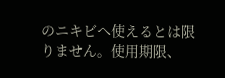のニキビへ使えるとは限りません。使用期限、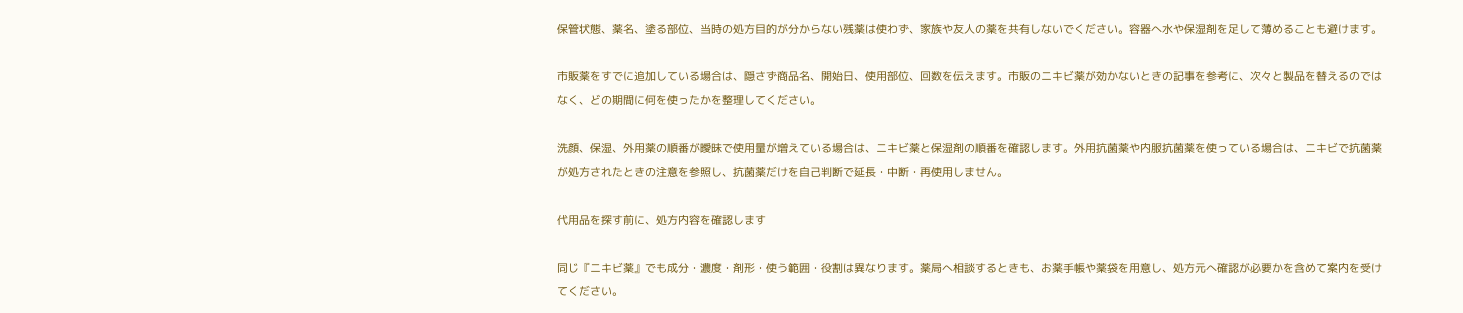保管状態、薬名、塗る部位、当時の処方目的が分からない残薬は使わず、家族や友人の薬を共有しないでください。容器へ水や保湿剤を足して薄めることも避けます。

市販薬をすでに追加している場合は、隠さず商品名、開始日、使用部位、回数を伝えます。市販のニキビ薬が効かないときの記事を参考に、次々と製品を替えるのではなく、どの期間に何を使ったかを整理してください。

洗顔、保湿、外用薬の順番が曖昧で使用量が増えている場合は、ニキビ薬と保湿剤の順番を確認します。外用抗菌薬や内服抗菌薬を使っている場合は、ニキビで抗菌薬が処方されたときの注意を参照し、抗菌薬だけを自己判断で延長・中断・再使用しません。

代用品を探す前に、処方内容を確認します

同じ『ニキビ薬』でも成分・濃度・剤形・使う範囲・役割は異なります。薬局へ相談するときも、お薬手帳や薬袋を用意し、処方元へ確認が必要かを含めて案内を受けてください。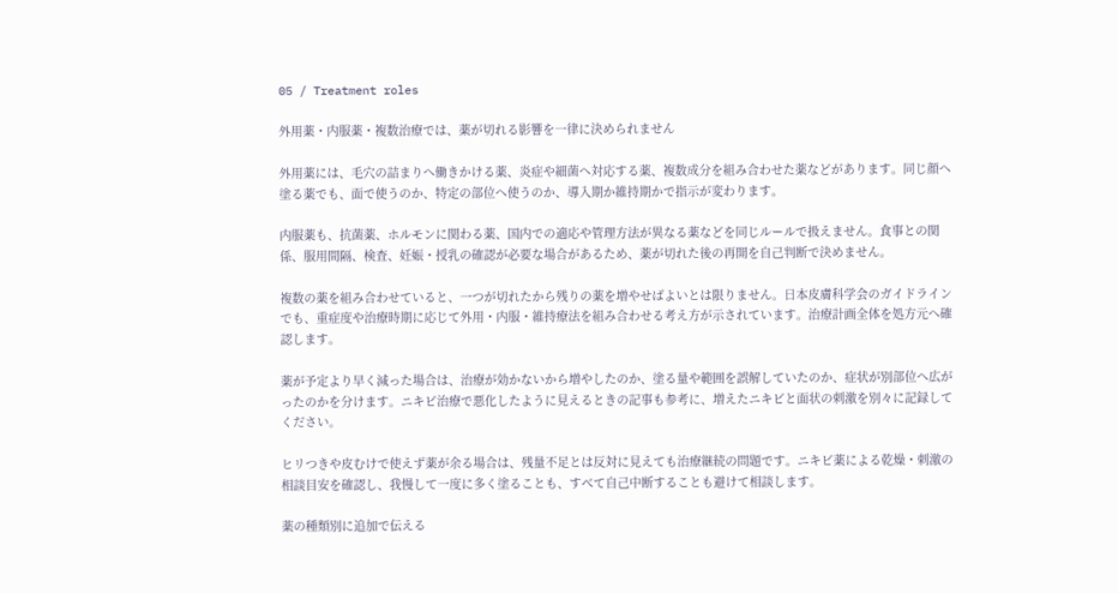05 / Treatment roles

外用薬・内服薬・複数治療では、薬が切れる影響を一律に決められません

外用薬には、毛穴の詰まりへ働きかける薬、炎症や細菌へ対応する薬、複数成分を組み合わせた薬などがあります。同じ顔へ塗る薬でも、面で使うのか、特定の部位へ使うのか、導入期か維持期かで指示が変わります。

内服薬も、抗菌薬、ホルモンに関わる薬、国内での適応や管理方法が異なる薬などを同じルールで扱えません。食事との関係、服用間隔、検査、妊娠・授乳の確認が必要な場合があるため、薬が切れた後の再開を自己判断で決めません。

複数の薬を組み合わせていると、一つが切れたから残りの薬を増やせばよいとは限りません。日本皮膚科学会のガイドラインでも、重症度や治療時期に応じて外用・内服・維持療法を組み合わせる考え方が示されています。治療計画全体を処方元へ確認します。

薬が予定より早く減った場合は、治療が効かないから増やしたのか、塗る量や範囲を誤解していたのか、症状が別部位へ広がったのかを分けます。ニキビ治療で悪化したように見えるときの記事も参考に、増えたニキビと面状の刺激を別々に記録してください。

ヒリつきや皮むけで使えず薬が余る場合は、残量不足とは反対に見えても治療継続の問題です。ニキビ薬による乾燥・刺激の相談目安を確認し、我慢して一度に多く塗ることも、すべて自己中断することも避けて相談します。

薬の種類別に追加で伝える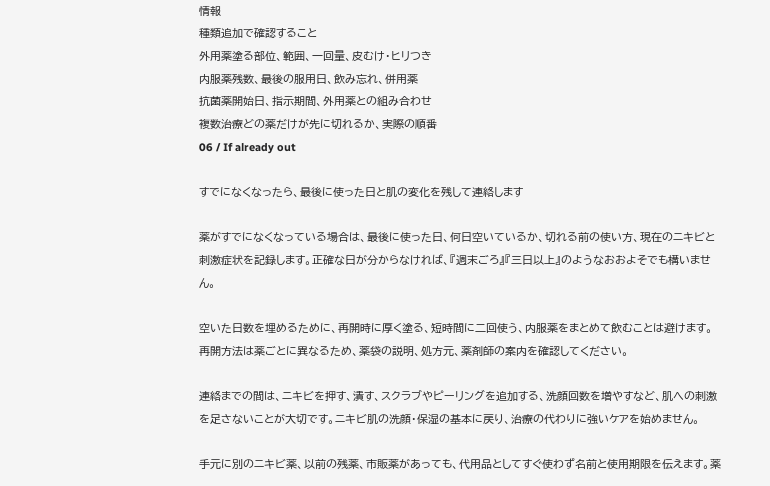情報
種類追加で確認すること
外用薬塗る部位、範囲、一回量、皮むけ・ヒリつき
内服薬残数、最後の服用日、飲み忘れ、併用薬
抗菌薬開始日、指示期間、外用薬との組み合わせ
複数治療どの薬だけが先に切れるか、実際の順番
06 / If already out

すでになくなったら、最後に使った日と肌の変化を残して連絡します

薬がすでになくなっている場合は、最後に使った日、何日空いているか、切れる前の使い方、現在のニキビと刺激症状を記録します。正確な日が分からなければ、『週末ごろ』『三日以上』のようなおおよそでも構いません。

空いた日数を埋めるために、再開時に厚く塗る、短時間に二回使う、内服薬をまとめて飲むことは避けます。再開方法は薬ごとに異なるため、薬袋の説明、処方元、薬剤師の案内を確認してください。

連絡までの間は、ニキビを押す、潰す、スクラブやピーリングを追加する、洗顔回数を増やすなど、肌への刺激を足さないことが大切です。ニキビ肌の洗顔・保湿の基本に戻り、治療の代わりに強いケアを始めません。

手元に別のニキビ薬、以前の残薬、市販薬があっても、代用品としてすぐ使わず名前と使用期限を伝えます。薬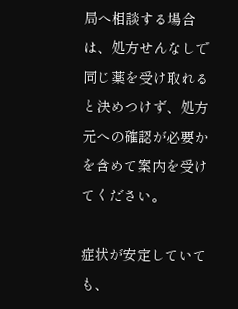局へ相談する場合は、処方せんなしで同じ薬を受け取れると決めつけず、処方元への確認が必要かを含めて案内を受けてください。

症状が安定していても、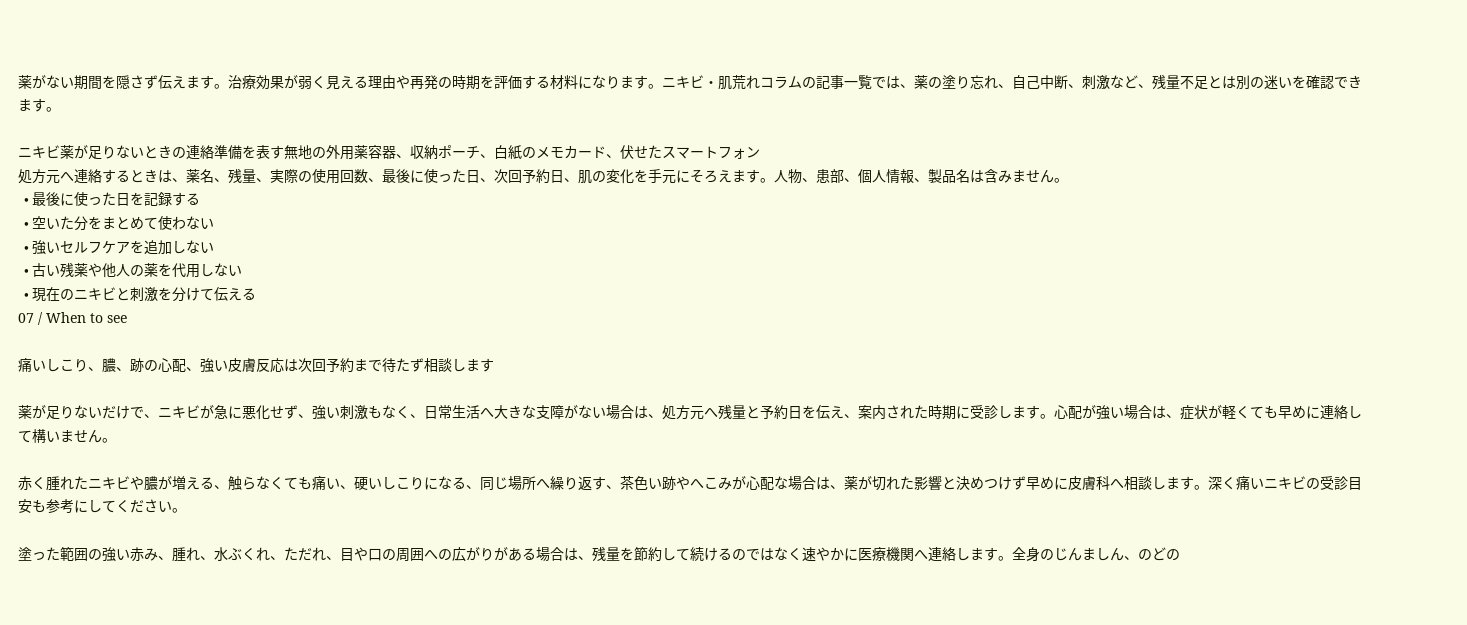薬がない期間を隠さず伝えます。治療効果が弱く見える理由や再発の時期を評価する材料になります。ニキビ・肌荒れコラムの記事一覧では、薬の塗り忘れ、自己中断、刺激など、残量不足とは別の迷いを確認できます。

ニキビ薬が足りないときの連絡準備を表す無地の外用薬容器、収納ポーチ、白紙のメモカード、伏せたスマートフォン
処方元へ連絡するときは、薬名、残量、実際の使用回数、最後に使った日、次回予約日、肌の変化を手元にそろえます。人物、患部、個人情報、製品名は含みません。
  • 最後に使った日を記録する
  • 空いた分をまとめて使わない
  • 強いセルフケアを追加しない
  • 古い残薬や他人の薬を代用しない
  • 現在のニキビと刺激を分けて伝える
07 / When to see

痛いしこり、膿、跡の心配、強い皮膚反応は次回予約まで待たず相談します

薬が足りないだけで、ニキビが急に悪化せず、強い刺激もなく、日常生活へ大きな支障がない場合は、処方元へ残量と予約日を伝え、案内された時期に受診します。心配が強い場合は、症状が軽くても早めに連絡して構いません。

赤く腫れたニキビや膿が増える、触らなくても痛い、硬いしこりになる、同じ場所へ繰り返す、茶色い跡やへこみが心配な場合は、薬が切れた影響と決めつけず早めに皮膚科へ相談します。深く痛いニキビの受診目安も参考にしてください。

塗った範囲の強い赤み、腫れ、水ぶくれ、ただれ、目や口の周囲への広がりがある場合は、残量を節約して続けるのではなく速やかに医療機関へ連絡します。全身のじんましん、のどの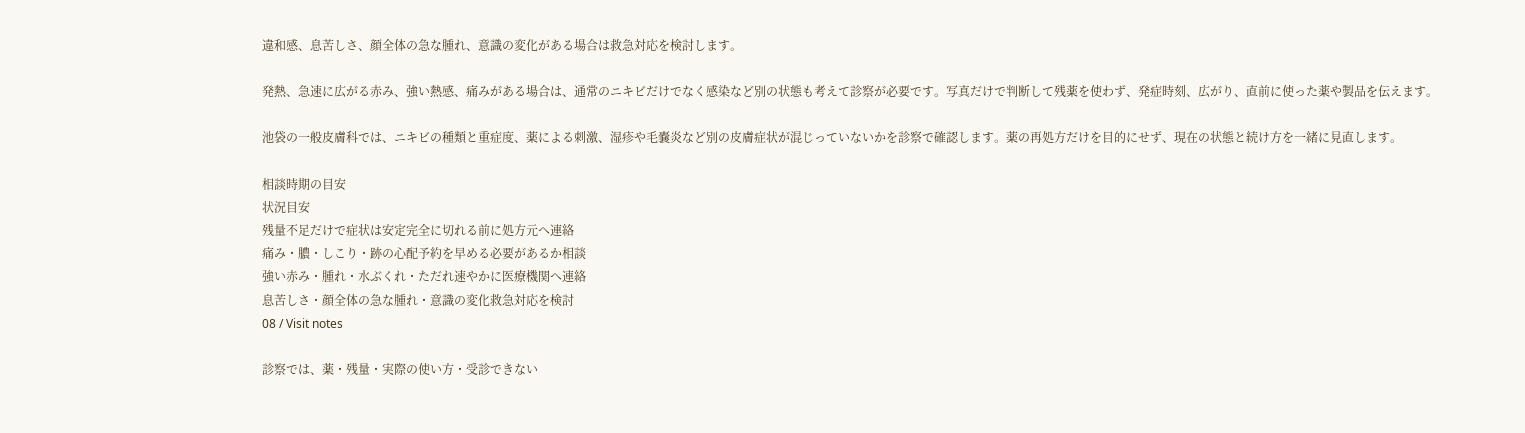違和感、息苦しさ、顔全体の急な腫れ、意識の変化がある場合は救急対応を検討します。

発熱、急速に広がる赤み、強い熱感、痛みがある場合は、通常のニキビだけでなく感染など別の状態も考えて診察が必要です。写真だけで判断して残薬を使わず、発症時刻、広がり、直前に使った薬や製品を伝えます。

池袋の一般皮膚科では、ニキビの種類と重症度、薬による刺激、湿疹や毛嚢炎など別の皮膚症状が混じっていないかを診察で確認します。薬の再処方だけを目的にせず、現在の状態と続け方を一緒に見直します。

相談時期の目安
状況目安
残量不足だけで症状は安定完全に切れる前に処方元へ連絡
痛み・膿・しこり・跡の心配予約を早める必要があるか相談
強い赤み・腫れ・水ぶくれ・ただれ速やかに医療機関へ連絡
息苦しさ・顔全体の急な腫れ・意識の変化救急対応を検討
08 / Visit notes

診察では、薬・残量・実際の使い方・受診できない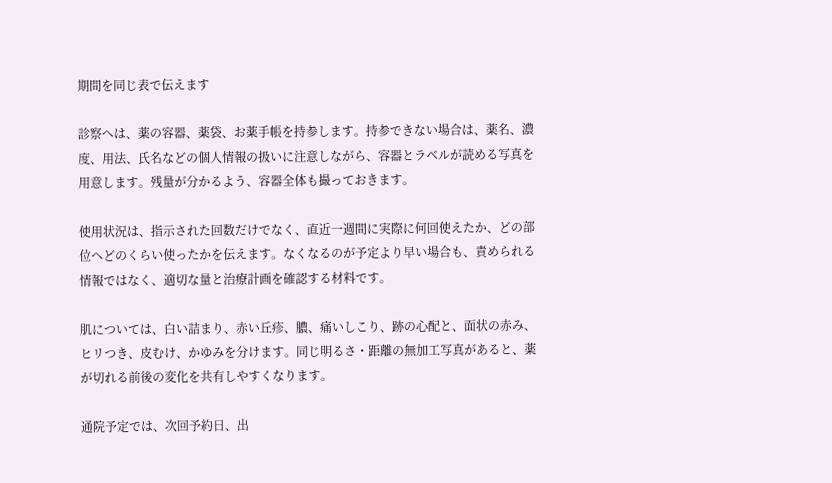期間を同じ表で伝えます

診察へは、薬の容器、薬袋、お薬手帳を持参します。持参できない場合は、薬名、濃度、用法、氏名などの個人情報の扱いに注意しながら、容器とラベルが読める写真を用意します。残量が分かるよう、容器全体も撮っておきます。

使用状況は、指示された回数だけでなく、直近一週間に実際に何回使えたか、どの部位へどのくらい使ったかを伝えます。なくなるのが予定より早い場合も、責められる情報ではなく、適切な量と治療計画を確認する材料です。

肌については、白い詰まり、赤い丘疹、膿、痛いしこり、跡の心配と、面状の赤み、ヒリつき、皮むけ、かゆみを分けます。同じ明るさ・距離の無加工写真があると、薬が切れる前後の変化を共有しやすくなります。

通院予定では、次回予約日、出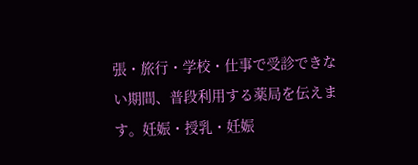張・旅行・学校・仕事で受診できない期間、普段利用する薬局を伝えます。妊娠・授乳・妊娠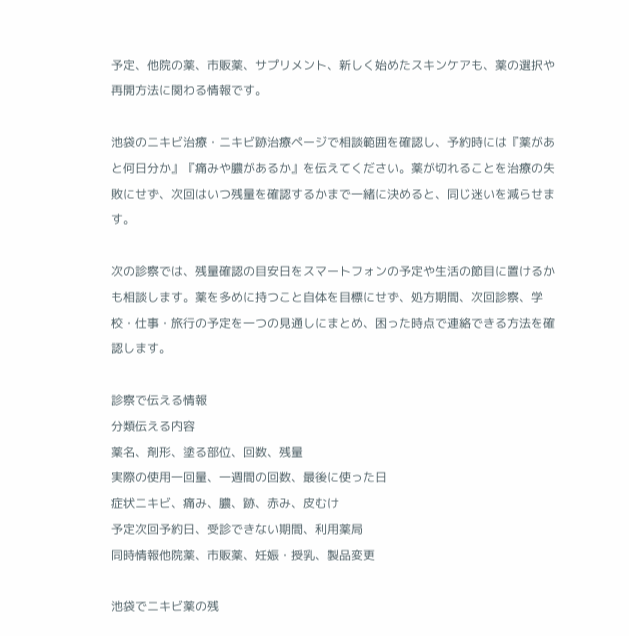予定、他院の薬、市販薬、サプリメント、新しく始めたスキンケアも、薬の選択や再開方法に関わる情報です。

池袋のニキビ治療・ニキビ跡治療ページで相談範囲を確認し、予約時には『薬があと何日分か』『痛みや膿があるか』を伝えてください。薬が切れることを治療の失敗にせず、次回はいつ残量を確認するかまで一緒に決めると、同じ迷いを減らせます。

次の診察では、残量確認の目安日をスマートフォンの予定や生活の節目に置けるかも相談します。薬を多めに持つこと自体を目標にせず、処方期間、次回診察、学校・仕事・旅行の予定を一つの見通しにまとめ、困った時点で連絡できる方法を確認します。

診察で伝える情報
分類伝える内容
薬名、剤形、塗る部位、回数、残量
実際の使用一回量、一週間の回数、最後に使った日
症状ニキビ、痛み、膿、跡、赤み、皮むけ
予定次回予約日、受診できない期間、利用薬局
同時情報他院薬、市販薬、妊娠・授乳、製品変更

池袋でニキビ薬の残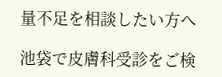量不足を相談したい方へ

池袋で皮膚科受診をご検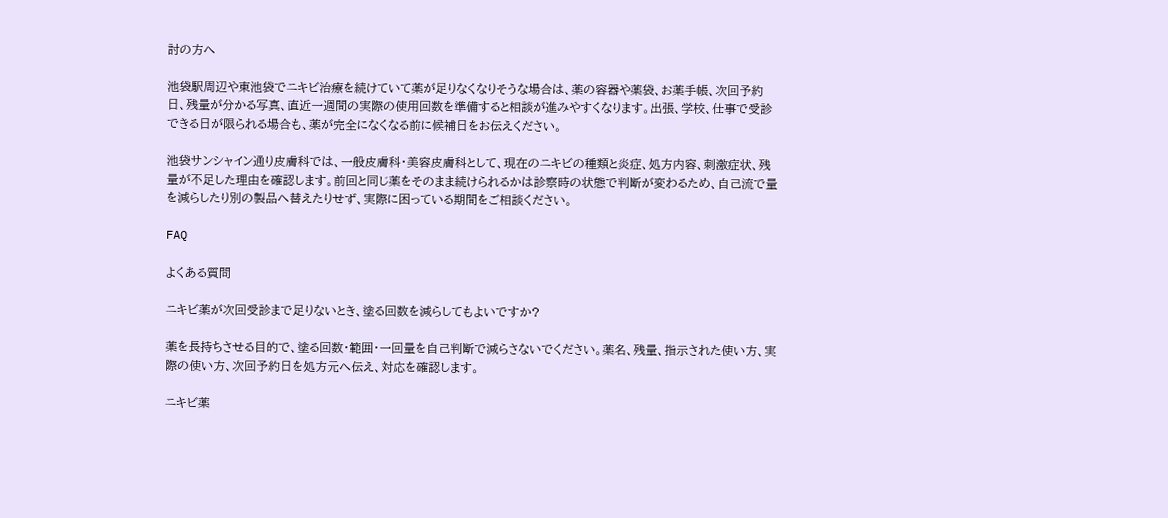討の方へ

池袋駅周辺や東池袋でニキビ治療を続けていて薬が足りなくなりそうな場合は、薬の容器や薬袋、お薬手帳、次回予約日、残量が分かる写真、直近一週間の実際の使用回数を準備すると相談が進みやすくなります。出張、学校、仕事で受診できる日が限られる場合も、薬が完全になくなる前に候補日をお伝えください。

池袋サンシャイン通り皮膚科では、一般皮膚科・美容皮膚科として、現在のニキビの種類と炎症、処方内容、刺激症状、残量が不足した理由を確認します。前回と同じ薬をそのまま続けられるかは診察時の状態で判断が変わるため、自己流で量を減らしたり別の製品へ替えたりせず、実際に困っている期間をご相談ください。

FAQ

よくある質問

ニキビ薬が次回受診まで足りないとき、塗る回数を減らしてもよいですか?

薬を長持ちさせる目的で、塗る回数・範囲・一回量を自己判断で減らさないでください。薬名、残量、指示された使い方、実際の使い方、次回予約日を処方元へ伝え、対応を確認します。

ニキビ薬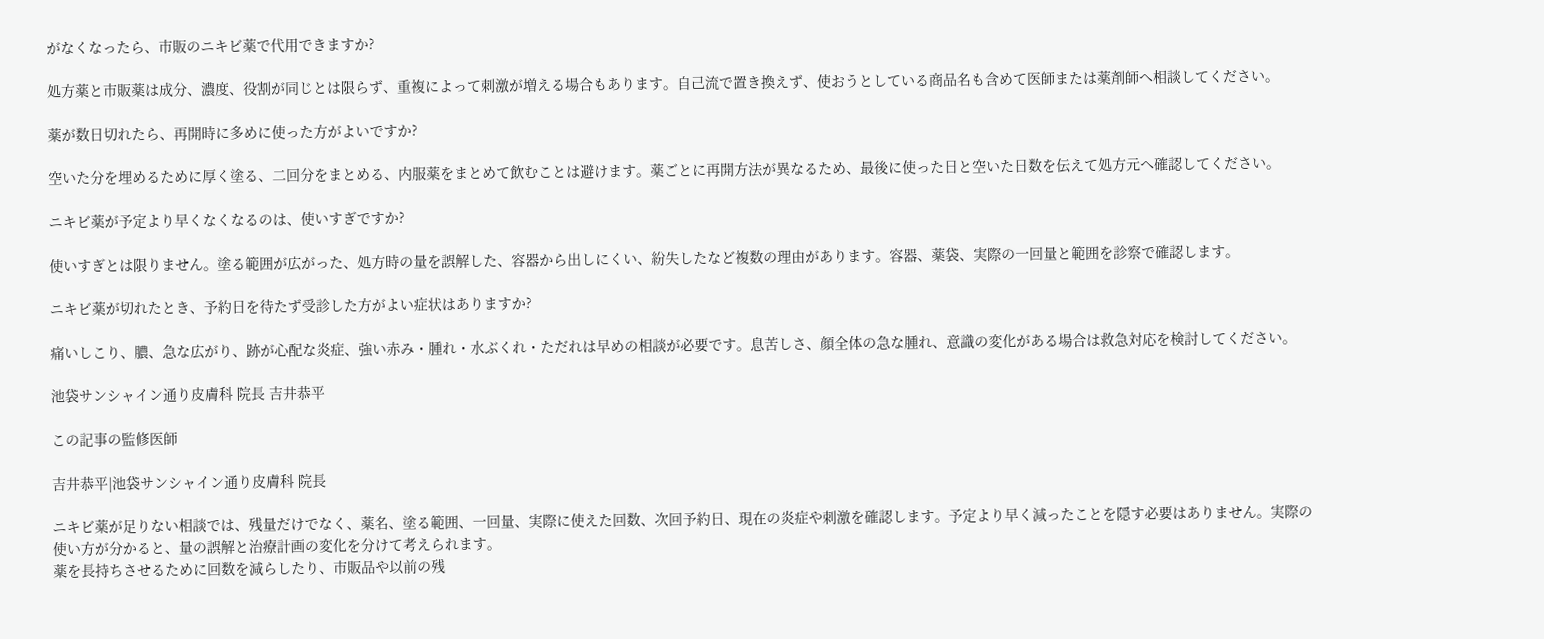がなくなったら、市販のニキビ薬で代用できますか?

処方薬と市販薬は成分、濃度、役割が同じとは限らず、重複によって刺激が増える場合もあります。自己流で置き換えず、使おうとしている商品名も含めて医師または薬剤師へ相談してください。

薬が数日切れたら、再開時に多めに使った方がよいですか?

空いた分を埋めるために厚く塗る、二回分をまとめる、内服薬をまとめて飲むことは避けます。薬ごとに再開方法が異なるため、最後に使った日と空いた日数を伝えて処方元へ確認してください。

ニキビ薬が予定より早くなくなるのは、使いすぎですか?

使いすぎとは限りません。塗る範囲が広がった、処方時の量を誤解した、容器から出しにくい、紛失したなど複数の理由があります。容器、薬袋、実際の一回量と範囲を診察で確認します。

ニキビ薬が切れたとき、予約日を待たず受診した方がよい症状はありますか?

痛いしこり、膿、急な広がり、跡が心配な炎症、強い赤み・腫れ・水ぶくれ・ただれは早めの相談が必要です。息苦しさ、顔全体の急な腫れ、意識の変化がある場合は救急対応を検討してください。

池袋サンシャイン通り皮膚科 院長 吉井恭平

この記事の監修医師

吉井恭平|池袋サンシャイン通り皮膚科 院長

ニキビ薬が足りない相談では、残量だけでなく、薬名、塗る範囲、一回量、実際に使えた回数、次回予約日、現在の炎症や刺激を確認します。予定より早く減ったことを隠す必要はありません。実際の使い方が分かると、量の誤解と治療計画の変化を分けて考えられます。
薬を長持ちさせるために回数を減らしたり、市販品や以前の残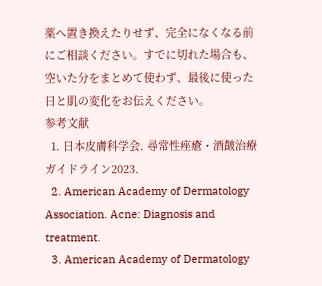薬へ置き換えたりせず、完全になくなる前にご相談ください。すでに切れた場合も、空いた分をまとめて使わず、最後に使った日と肌の変化をお伝えください。
参考文献
  1. 日本皮膚科学会. 尋常性痤瘡・酒皶治療ガイドライン2023.
  2. American Academy of Dermatology Association. Acne: Diagnosis and treatment.
  3. American Academy of Dermatology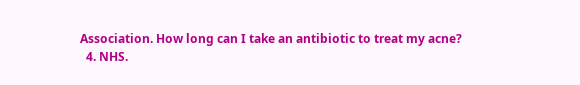Association. How long can I take an antibiotic to treat my acne?
  4. NHS.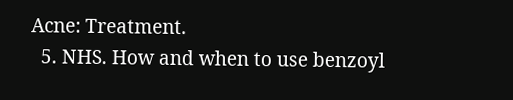Acne: Treatment.
  5. NHS. How and when to use benzoyl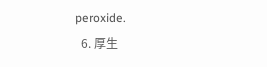peroxide.
  6. 厚生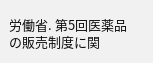労働省. 第5回医薬品の販売制度に関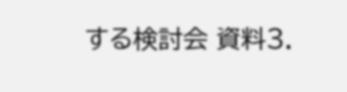する検討会 資料3.